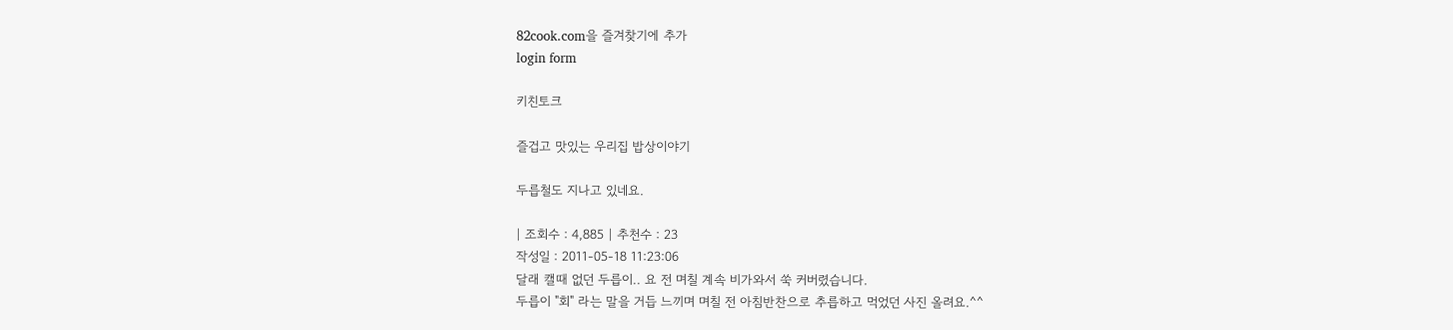82cook.com을 즐겨찾기에 추가
login form

키친토크

즐겁고 맛있는 우리집 밥상이야기

두릅철도 지나고 있네요.

| 조회수 : 4,885 | 추천수 : 23
작성일 : 2011-05-18 11:23:06
달래 캘때 없던 두릅이.. 요 전 며칠 계속 비가와서 쑥 커버렸습니다.
두릅이 "회" 라는 말을 거듭 느끼며 며칠 전 아침반찬으로 추릅하고 먹었던 사진 올려요.^^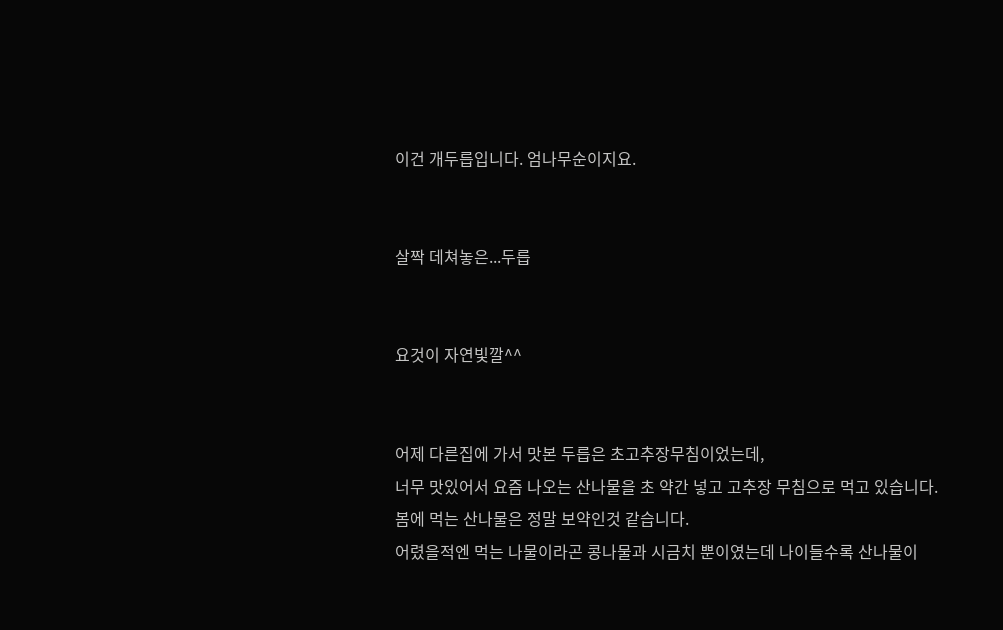이건 개두릅입니다. 엄나무순이지요.


살짝 데쳐놓은...두릅


요것이 자연빛깔^^


어제 다른집에 가서 맛본 두릅은 초고추장무침이었는데,
너무 맛있어서 요즘 나오는 산나물을 초 약간 넣고 고추장 무침으로 먹고 있습니다.
봄에 먹는 산나물은 정말 보약인것 같습니다.
어렸을적엔 먹는 나물이라곤 콩나물과 시금치 뿐이였는데 나이들수록 산나물이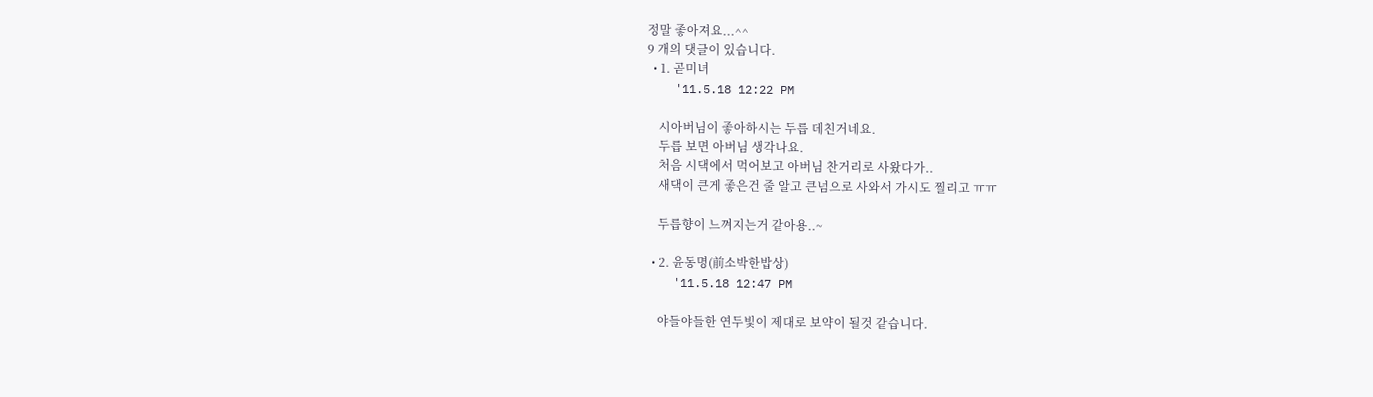정말 좋아져요...^^
9 개의 댓글이 있습니다.
  • 1. 곧미녀
    '11.5.18 12:22 PM

    시아버님이 좋아하시는 두릅 데친거네요.
    두릅 보면 아버님 생각나요.
    처음 시댁에서 먹어보고 아버님 찬거리로 사왔다가..
    새댁이 큰게 좋은건 줄 알고 큰넘으로 사와서 가시도 찔리고 ㅠㅠ

    두릅향이 느껴지는거 같아용..~

  • 2. 윤동명(前소박한밥상)
    '11.5.18 12:47 PM

    야들야들한 연두빛이 제대로 보약이 될것 같습니다.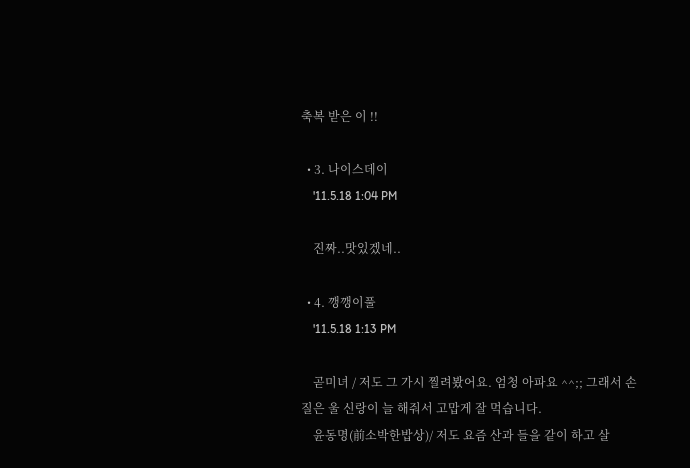축복 받은 이 !!

  • 3. 나이스데이
    '11.5.18 1:04 PM

    진짜..맛있겠네..

  • 4. 깽깽이풀
    '11.5.18 1:13 PM

    곧미녀 / 저도 그 가시 찔려봤어요. 엄청 아파요 ^^;; 그래서 손질은 울 신랑이 늘 해줘서 고맙게 잘 먹습니다.
    윤동명(前소박한밥상)/ 저도 요즘 산과 들을 같이 하고 살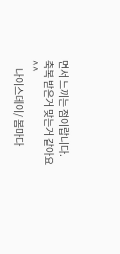면서 느끼는 점이랍니다. 축복 받은거 맞는거 같아요 ^^
    나이스데이/ 봄마다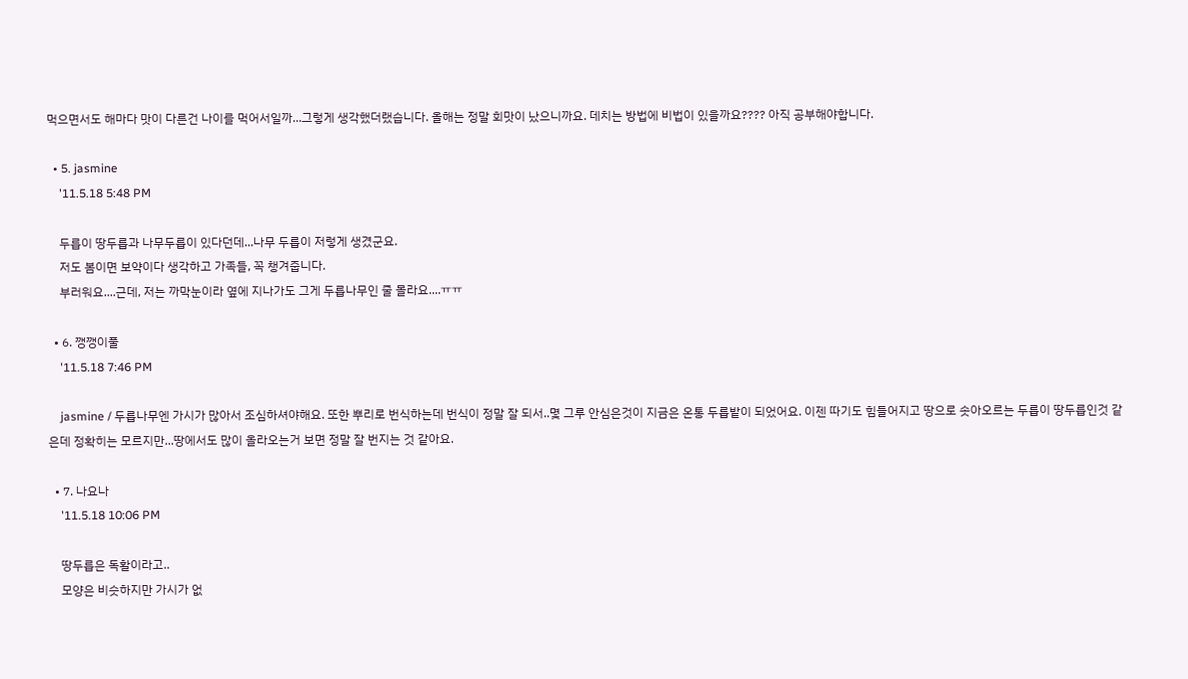먹으면서도 해마다 맛이 다른건 나이를 먹어서일까...그렇게 생각했더랬습니다. 올해는 정말 회맛이 났으니까요. 데치는 방법에 비법이 있을까요???? 아직 공부해야합니다.

  • 5. jasmine
    '11.5.18 5:48 PM

    두릅이 땅두릅과 나무두릅이 있다던데...나무 두릅이 저렇게 생겼군요.
    저도 봄이면 보약이다 생각하고 가족들, 꼭 챙겨줍니다.
    부러워요....근데, 저는 까막눈이라 옆에 지나가도 그게 두릅나무인 줄 몰라요....ㅠㅠ

  • 6. 깽깽이풀
    '11.5.18 7:46 PM

    jasmine / 두릅나무엔 가시가 많아서 조심하셔야해요. 또한 뿌리로 번식하는데 번식이 정말 잘 되서..몇 그루 안심은것이 지금은 온통 두릅밭이 되었어요. 이젠 따기도 힘들어지고 땅으로 솟아오르는 두릅이 땅두릅인것 같은데 정확히는 모르지만...땅에서도 많이 올라오는거 보면 정말 잘 번지는 것 같아요.

  • 7. 나요나
    '11.5.18 10:06 PM

    땅두릅은 독활이라고..
    모양은 비슷하지만 가시가 없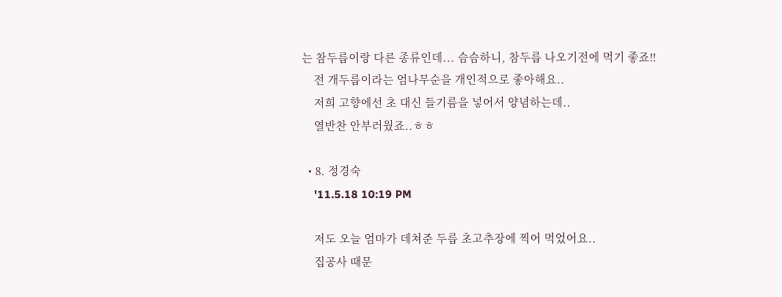는 참두릅이랑 다른 종류인데... 슴슴하니, 참두릅 나오기전에 먹기 좋죠!!
    전 개두릅이라는 엄나무순을 개인적으로 좋아해요..
    저희 고향에선 초 대신 들기름을 넣어서 양념하는데..
    열반찬 안부러웠죠..ㅎㅎ

  • 8. 정경숙
    '11.5.18 10:19 PM

    저도 오늘 엄마가 데쳐준 두릅 초고추장에 찍어 먹었어요..
    집공사 때문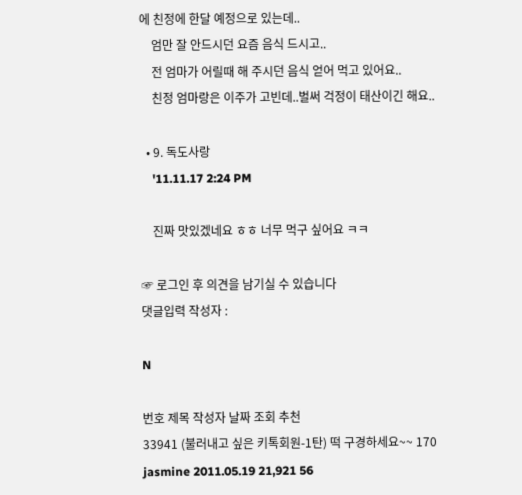에 친정에 한달 예정으로 있는데..
    엄만 잘 안드시던 요즘 음식 드시고..
    전 엄마가 어릴때 해 주시던 음식 얻어 먹고 있어요..
    친정 엄마랑은 이주가 고빈데..벌써 걱정이 태산이긴 해요..

  • 9. 독도사랑
    '11.11.17 2:24 PM

    진짜 맛있겠네요 ㅎㅎ 너무 먹구 싶어요 ㅋㅋ

☞ 로그인 후 의견을 남기실 수 있습니다
댓글입력 작성자 :

N

번호 제목 작성자 날짜 조회 추천
33941 (불러내고 싶은 키톡회원-1탄) 떡 구경하세요~~ 170 jasmine 2011.05.19 21,921 56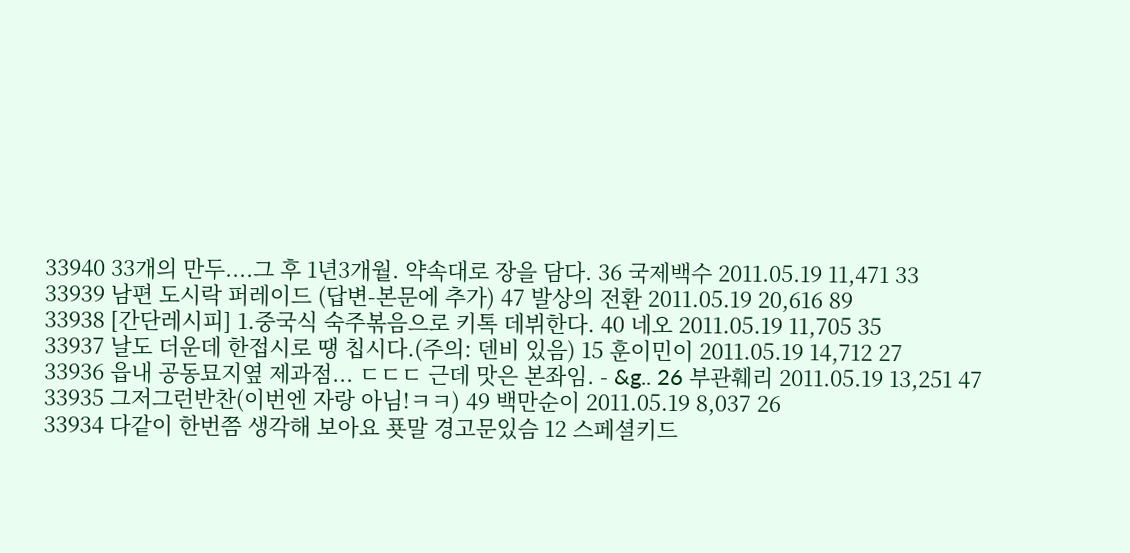33940 33개의 만두....그 후 1년3개월. 약속대로 장을 담다. 36 국제백수 2011.05.19 11,471 33
33939 남편 도시락 퍼레이드 (답변-본문에 추가) 47 발상의 전환 2011.05.19 20,616 89
33938 [간단레시피] 1.중국식 숙주볶음으로 키톡 데뷔한다. 40 네오 2011.05.19 11,705 35
33937 날도 더운데 한접시로 땡 칩시다.(주의: 덴비 있음) 15 훈이민이 2011.05.19 14,712 27
33936 읍내 공동묘지옆 제과점... ㄷㄷㄷ 근데 맛은 본좌임. - &g.. 26 부관훼리 2011.05.19 13,251 47
33935 그저그런반찬(이번엔 자랑 아님!ㅋㅋ) 49 백만순이 2011.05.19 8,037 26
33934 다같이 한번쯤 생각해 보아요 푯말 경고문있슴 12 스페셜키드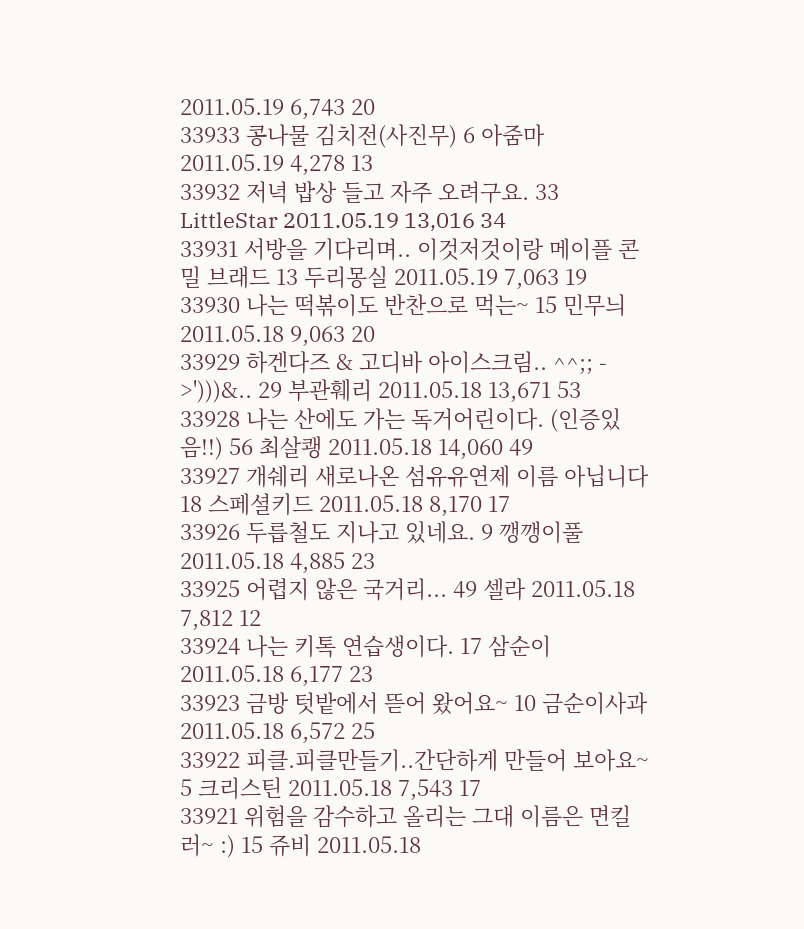2011.05.19 6,743 20
33933 콩나물 김치전(사진무) 6 아줌마 2011.05.19 4,278 13
33932 저녁 밥상 들고 자주 오려구요. 33 LittleStar 2011.05.19 13,016 34
33931 서방을 기다리며.. 이것저것이랑 메이플 콘밀 브래드 13 두리몽실 2011.05.19 7,063 19
33930 나는 떡볶이도 반찬으로 먹는~ 15 민무늬 2011.05.18 9,063 20
33929 하겐다즈 & 고디바 아이스크림.. ^^;; - >')))&.. 29 부관훼리 2011.05.18 13,671 53
33928 나는 산에도 가는 독거어린이다. (인증있음!!) 56 최살쾡 2011.05.18 14,060 49
33927 개쉐리 새로나온 섬유유연제 이름 아닙니다 18 스페셜키드 2011.05.18 8,170 17
33926 두릅철도 지나고 있네요. 9 깽깽이풀 2011.05.18 4,885 23
33925 어렵지 않은 국거리... 49 셀라 2011.05.18 7,812 12
33924 나는 키톡 연습생이다. 17 삼순이 2011.05.18 6,177 23
33923 금방 텃밭에서 뜯어 왔어요~ 10 금순이사과 2011.05.18 6,572 25
33922 피클.피클만들기..간단하게 만들어 보아요~ 5 크리스틴 2011.05.18 7,543 17
33921 위험을 감수하고 올리는 그대 이름은 면킬러~ :) 15 쥬비 2011.05.18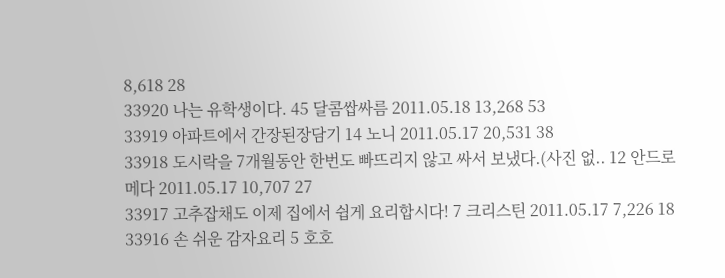8,618 28
33920 나는 유학생이다. 45 달콤쌉싸름 2011.05.18 13,268 53
33919 아파트에서 간장된장담기 14 노니 2011.05.17 20,531 38
33918 도시락을 7개월동안 한번도 빠뜨리지 않고 싸서 보냈다.(사진 없.. 12 안드로메다 2011.05.17 10,707 27
33917 고추잡채도 이제 집에서 쉽게 요리합시다! 7 크리스틴 2011.05.17 7,226 18
33916 손 쉬운 감자요리 5 호호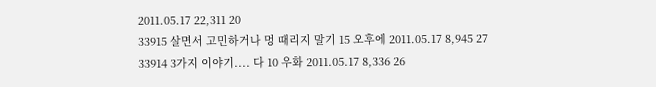2011.05.17 22,311 20
33915 살면서 고민하거나 멍 때리지 말기 15 오후에 2011.05.17 8,945 27
33914 3가지 이야기.... 다 10 우화 2011.05.17 8,336 26